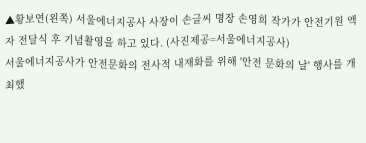▲황보연(왼쪽) 서울에너지공사 사장이 손글씨 명장 손영희 작가가 안전기원 액자 전달식 후 기념촬영을 하고 있다. (사진제공=서울에너지공사)
서울에너지공사가 안전문화의 전사적 내재화를 위해 '안전 문화의 날' 행사를 개최했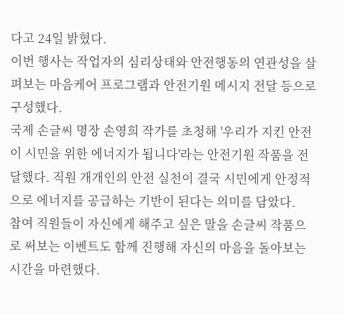다고 24일 밝혔다.
이번 행사는 작업자의 심리상태와 안전행동의 연관성을 살펴보는 마음케어 프로그램과 안전기원 메시지 전달 등으로 구성했다.
국제 손글씨 명장 손영희 작가를 초청해 '우리가 지킨 안전이 시민을 위한 에너지가 됩니다'라는 안전기원 작품을 전달했다. 직원 개개인의 안전 실천이 결국 시민에게 안정적으로 에너지를 공급하는 기반이 된다는 의미를 담았다.
참여 직원들이 자신에게 해주고 싶은 말을 손글씨 작품으로 써보는 이벤트도 함께 진행해 자신의 마음을 돌아보는 시간을 마련했다.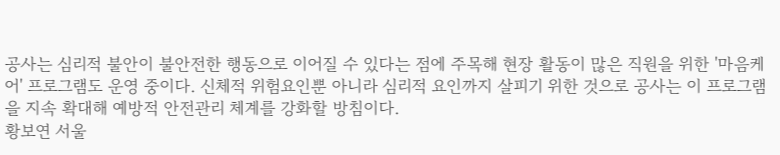공사는 심리적 불안이 불안전한 행동으로 이어질 수 있다는 점에 주목해 현장 활동이 많은 직원을 위한 '마음케어' 프로그램도 운영 중이다. 신체적 위험요인뿐 아니라 심리적 요인까지 살피기 위한 것으로 공사는 이 프로그램을 지속 확대해 예방적 안전관리 체계를 강화할 방침이다.
황보연 서울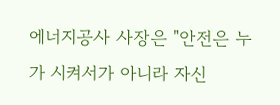에너지공사 사장은 "안전은 누가 시켜서가 아니라 자신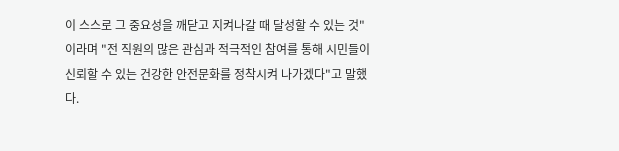이 스스로 그 중요성을 깨닫고 지켜나갈 때 달성할 수 있는 것"이라며 "전 직원의 많은 관심과 적극적인 참여를 통해 시민들이 신뢰할 수 있는 건강한 안전문화를 정착시켜 나가겠다"고 말했다.